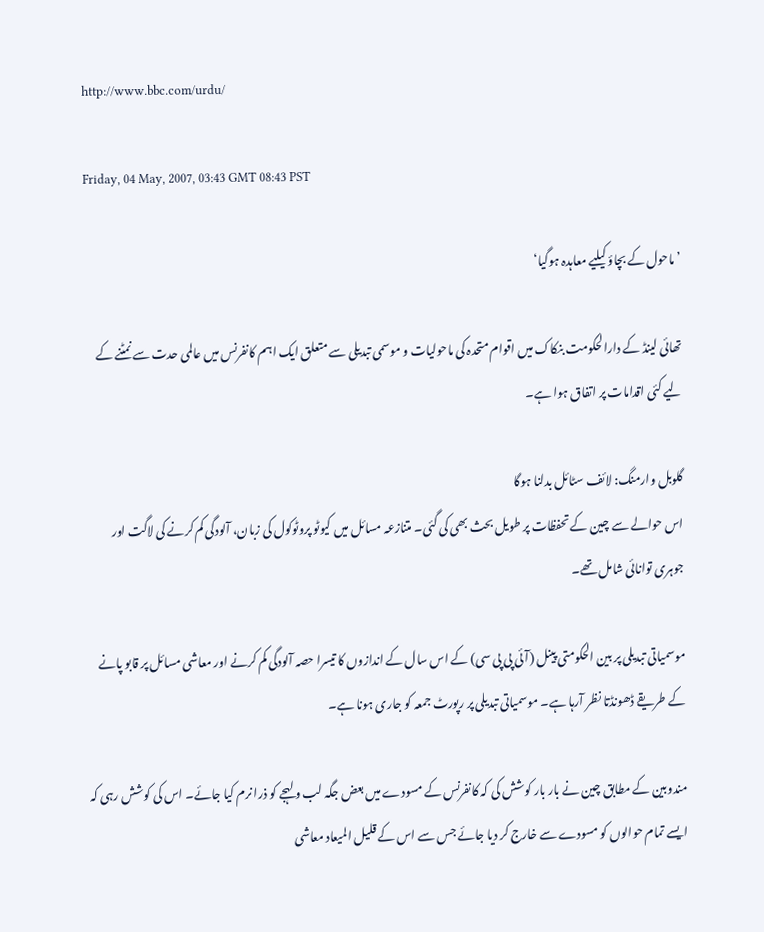http://www.bbc.com/urdu/

Friday, 04 May, 2007, 03:43 GMT 08:43 PST

’ماحول کے بچاؤ کیلیے معاہدہ ہوگیا‘

تھائی لینڈ کے دارالحکومت بنکاک میں اقوام متحدہ کی ماحولیات و موسمی تبدیلی سے متعلق ایک اہم کانفرنس میں عالمی حدت سے نمٹنے کے لیے کئی اقدامات پر اتفاق ہوا ہے۔

گلوبل وارمنگ: لائف سٹائل بدلنا ہوگا
اس حوالے سے چین کے تحفظات پر طویل بحث بھی کی گئی۔ متنازعہ مسائل میں کیوٹو پروٹوکول کی زبان، آلودگی کم کرنے کی لاگت اور جوہری توانائی شامل تھے۔

موسمیاتی تبدیلی پر بین الحکومتی پینل (آئی پی پی سی) کے اس سال کے اندازوں کا تیسرا حصہ آلودگی کم کرنے اور معاشی مسائل پر قابو پانے کے طریقے ڈھونڈتا نظر آرہا ہے۔ موسمیاتی تبدیلی پر رپورٹ جمعہ کو جاری ہونا ہے۔

مندوبین کے مطابق چین نے بار بار کوشش کی کہ کانفرنس کے مسودے میں بعض جگہ لب و لہجے کو ذرا نرم کیا جائے۔ اس کی کوشش رہی کہ ایسے تمام حوالوں کو مسودے سے خارج کر دیا جائے جس سے اس کے قلیل المیعاد معاشی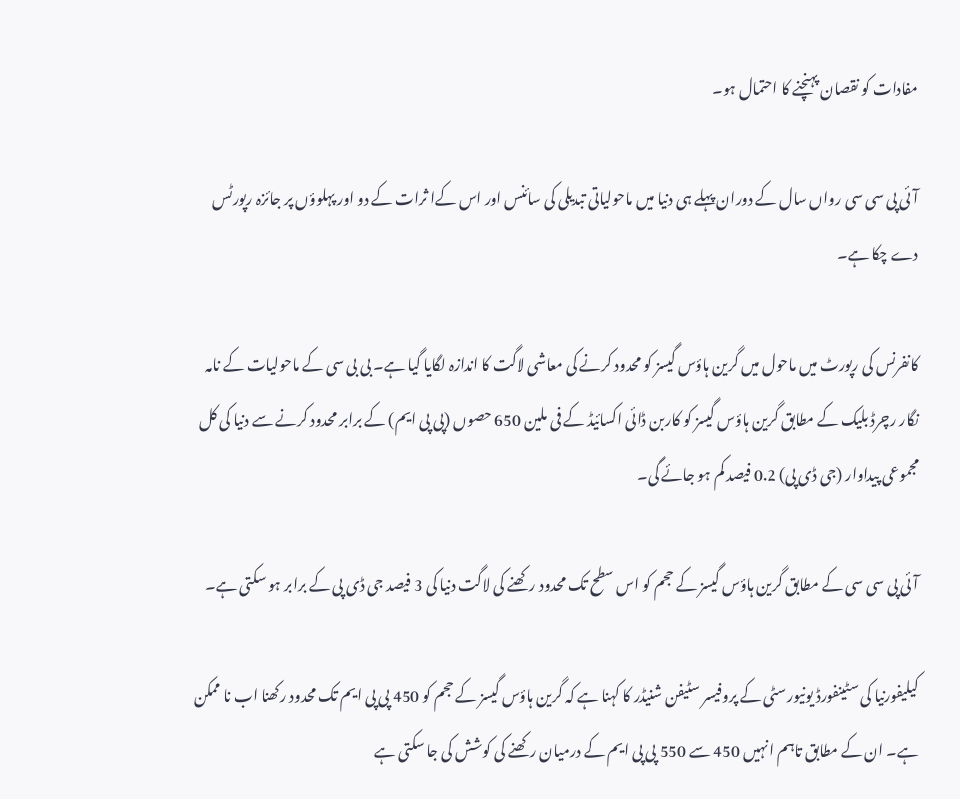مفادات کو نقصان پہنچنے کا احتمال ہو۔

آئی پی سی سی رواں سال کے دوران پہلے ہی دنیا میں ماحولیاتی تبدیلی کی سائنس اور اس کےا ثرات کے دو اور پہلوؤں پر جائزہ رپورٹس دے چکا ہے۔

کانفرنس کی رپورٹ میں ماحول میں گرین ہاؤس گیسز کو محدود کرنے کی معاشی لاگت کا اندازہ لگایا گیا ہے۔ بی بی سی کے ماحولیات کے نامہ نگار رچرڈ بلیک کے مطابق گرین ہاؤس گیسز کو کاربن ڈائی اکسائیڈ کے فی ملین 650 حصوں (پی پی ایم) کے برابر محدود کرنے سے دنیا کی کل مجموعی پیداوار (جی ڈی پی) 0.2 فیصد کم ہو جائے گی۔

آئی پی سی سی کے مطابق گرین ہاؤس گیسز کے حجم کو اس سطح تک محدود رکھنے کی لاگت دنیا کی 3 فیصد جی ڈی پی کے برابر ہو سکتی ہے۔

کیلیفورنیا کی سٹینفورڈ یونیورسٹی کے پروفیسر سٹیفن شنیڈر کا کہنا ہے کہ گرین ہاؤس گیسز کے حجم کو 450 پی پی ایم تک محدود رکھنا اب نا ممکن ہے۔ ان کے مطابق تاہم انہیں 450 سے 550 پی پی ایم کے درمیان رکھنے کی کوشش کی جا سکتی ہے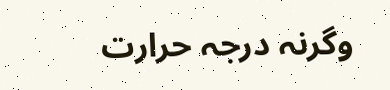وگرنہ درجہ حرارت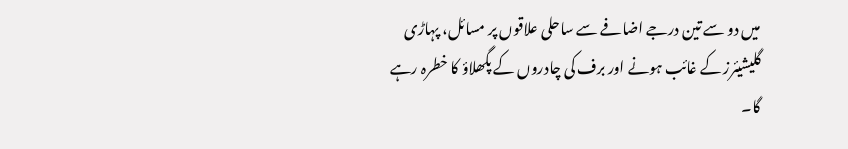میں دو سے تین درجے اضافے سے ساحلی علاقوں پر مسائل، پہاڑی گلیشیئرز کے غائب ہونے اور برف کی چادروں کے پگھلاؤ کا خطرہ رہے گا۔